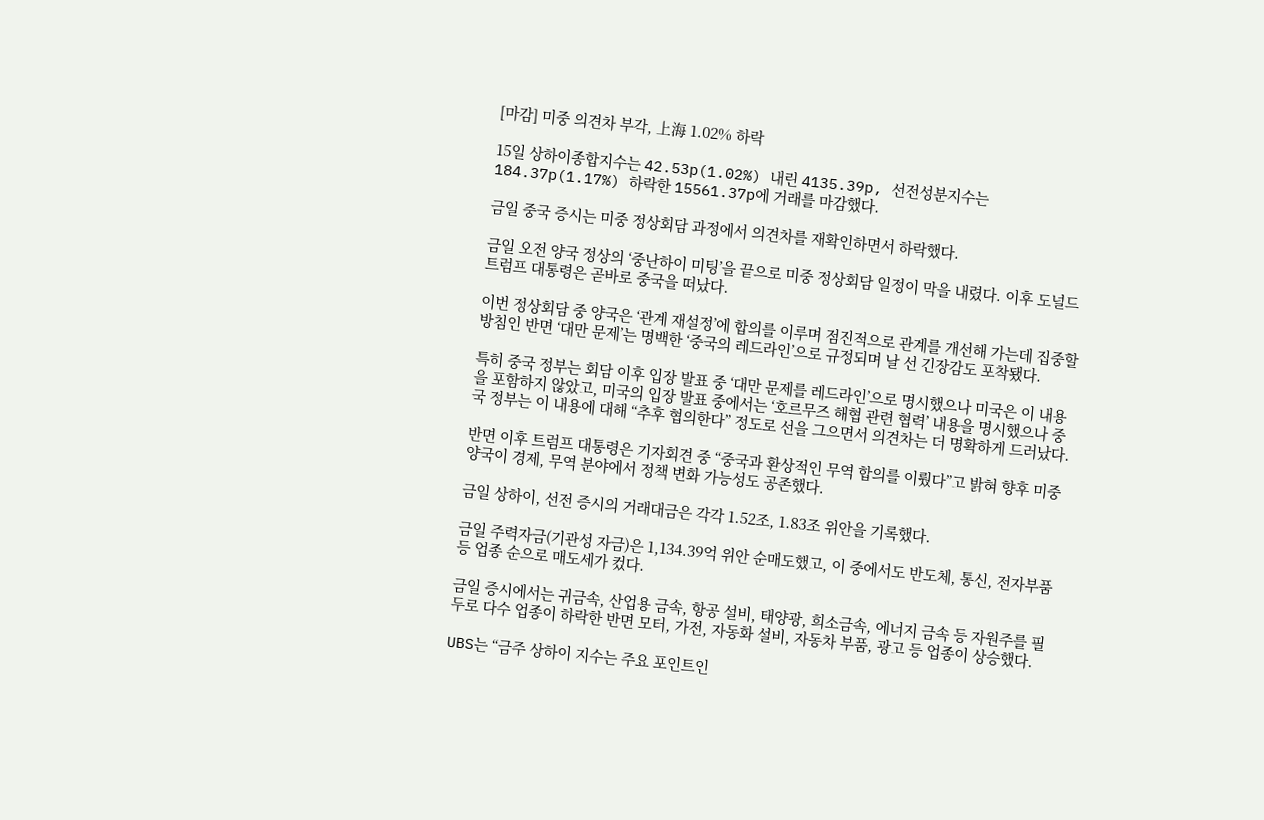[마감] 미중 의견차 부각, 上海 1.02% 하락

15일 상하이종합지수는 42.53p(1.02%) 내린 4135.39p, 선전성분지수는 184.37p(1.17%) 하락한 15561.37p에 거래를 마감했다.

금일 중국 증시는 미중 정상회담 과정에서 의견차를 재확인하면서 하락했다.

금일 오전 양국 정상의 ‘중난하이 미팅’을 끝으로 미중 정상회담 일정이 막을 내렸다. 이후 도널드 트럼프 대통령은 곧바로 중국을 떠났다.

이번 정상회담 중 양국은 ‘관계 재설정’에 합의를 이루며 점진적으로 관계를 개선해 가는데 집중할 방침인 반면 ‘대만 문제’는 명백한 ‘중국의 레드라인’으로 규정되며 날 선 긴장감도 포착됐다.

특히 중국 정부는 회담 이후 입장 발표 중 ‘대만 문제를 레드라인’으로 명시했으나 미국은 이 내용을 포함하지 않았고, 미국의 입장 발표 중에서는 ‘호르무즈 해협 관련 협력’ 내용을 명시했으나 중국 정부는 이 내용에 대해 “추후 협의한다” 정도로 선을 그으면서 의견차는 더 명확하게 드러났다.

반면 이후 트럼프 대통령은 기자회견 중 “중국과 환상적인 무역 합의를 이뤘다”고 밝혀 향후 미중 양국이 경제, 무역 분야에서 정책 변화 가능성도 공존했다.

금일 상하이, 선전 증시의 거래대금은 각각 1.52조, 1.83조 위안을 기록했다.

금일 주력자금(기관성 자금)은 1,134.39억 위안 순매도했고, 이 중에서도 반도체, 통신, 전자부품 등 업종 순으로 매도세가 컸다.

금일 증시에서는 귀금속, 산업용 금속, 항공 설비, 태양광, 희소금속, 에너지 금속 등 자원주를 필두로 다수 업종이 하락한 반면 모터, 가전, 자동화 설비, 자동차 부품, 광고 등 업종이 상승했다.

UBS는 “금주 상하이 지수는 주요 포인트인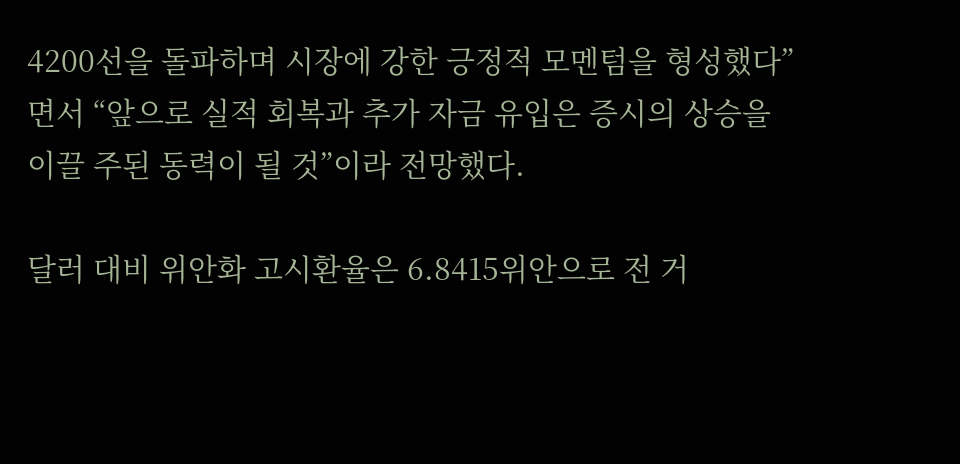4200선을 돌파하며 시장에 강한 긍정적 모멘텀을 형성했다”면서 “앞으로 실적 회복과 추가 자금 유입은 증시의 상승을 이끌 주된 동력이 될 것”이라 전망했다.

달러 대비 위안화 고시환율은 6.8415위안으로 전 거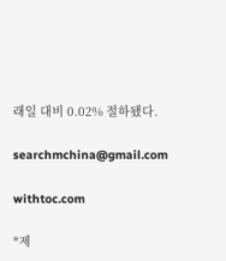래일 대비 0.02% 절하됐다.

searchmchina@gmail.com

withtoc.com

*제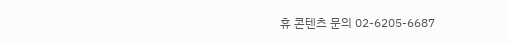휴 콘텐츠 문의 02-6205-6687